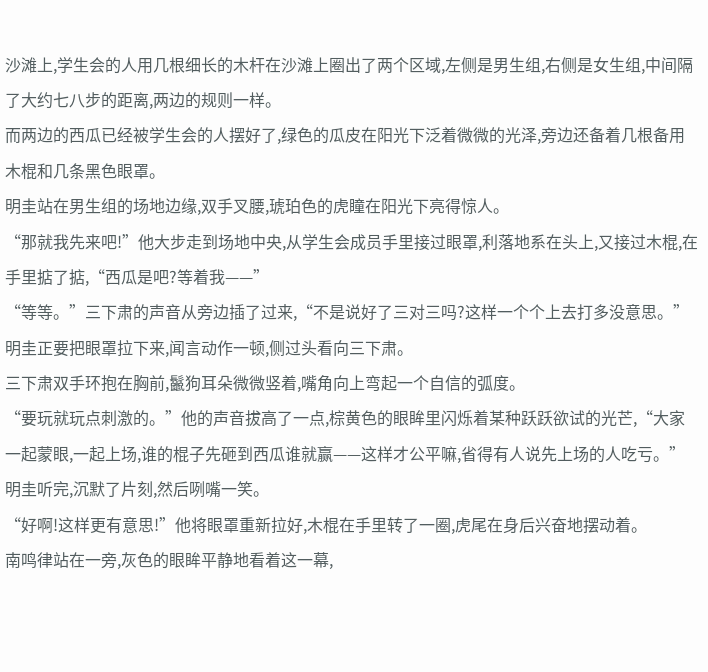沙滩上,学生会的人用几根细长的木杆在沙滩上圈出了两个区域,左侧是男生组,右侧是女生组,中间隔了大约七八步的距离,两边的规则一样。
而两边的西瓜已经被学生会的人摆好了,绿色的瓜皮在阳光下泛着微微的光泽,旁边还备着几根备用木棍和几条黑色眼罩。
明圭站在男生组的场地边缘,双手叉腰,琥珀色的虎瞳在阳光下亮得惊人。
“那就我先来吧!”他大步走到场地中央,从学生会成员手里接过眼罩,利落地系在头上,又接过木棍,在手里掂了掂,“西瓜是吧?等着我——”
“等等。”三下肃的声音从旁边插了过来,“不是说好了三对三吗?这样一个个上去打多没意思。”
明圭正要把眼罩拉下来,闻言动作一顿,侧过头看向三下肃。
三下肃双手环抱在胸前,鬣狗耳朵微微竖着,嘴角向上弯起一个自信的弧度。
“要玩就玩点刺激的。”他的声音拔高了一点,棕黄色的眼眸里闪烁着某种跃跃欲试的光芒,“大家一起蒙眼,一起上场,谁的棍子先砸到西瓜谁就赢——这样才公平嘛,省得有人说先上场的人吃亏。”
明圭听完,沉默了片刻,然后咧嘴一笑。
“好啊!这样更有意思!”他将眼罩重新拉好,木棍在手里转了一圈,虎尾在身后兴奋地摆动着。
南鸣律站在一旁,灰色的眼眸平静地看着这一幕,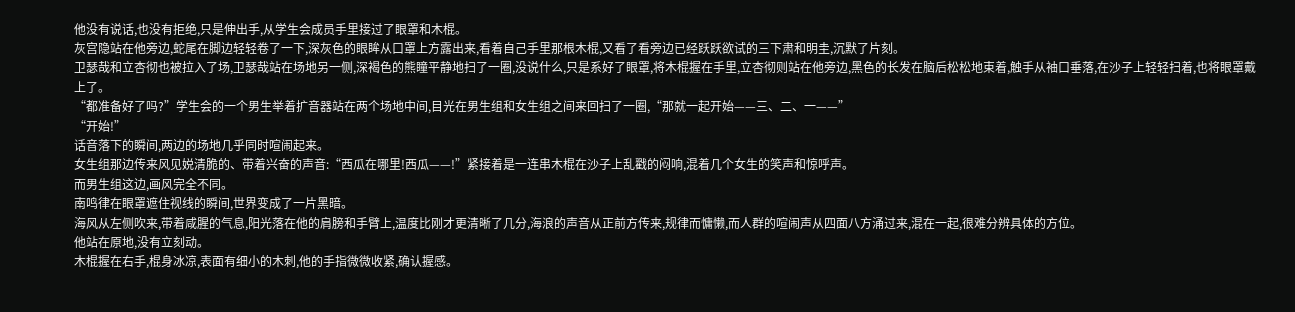他没有说话,也没有拒绝,只是伸出手,从学生会成员手里接过了眼罩和木棍。
灰宫隐站在他旁边,蛇尾在脚边轻轻卷了一下,深灰色的眼眸从口罩上方露出来,看着自己手里那根木棍,又看了看旁边已经跃跃欲试的三下肃和明圭,沉默了片刻。
卫瑟哉和立杏彻也被拉入了场,卫瑟哉站在场地另一侧,深褐色的熊瞳平静地扫了一圈,没说什么,只是系好了眼罩,将木棍握在手里,立杏彻则站在他旁边,黑色的长发在脑后松松地束着,触手从袖口垂落,在沙子上轻轻扫着,也将眼罩戴上了。
“都准备好了吗?”学生会的一个男生举着扩音器站在两个场地中间,目光在男生组和女生组之间来回扫了一圈,“那就一起开始——三、二、一——”
“开始!”
话音落下的瞬间,两边的场地几乎同时喧闹起来。
女生组那边传来风见娧清脆的、带着兴奋的声音:“西瓜在哪里!西瓜——!”紧接着是一连串木棍在沙子上乱戳的闷响,混着几个女生的笑声和惊呼声。
而男生组这边,画风完全不同。
南鸣律在眼罩遮住视线的瞬间,世界变成了一片黑暗。
海风从左侧吹来,带着咸腥的气息,阳光落在他的肩膀和手臂上,温度比刚才更清晰了几分,海浪的声音从正前方传来,规律而慵懒,而人群的喧闹声从四面八方涌过来,混在一起,很难分辨具体的方位。
他站在原地,没有立刻动。
木棍握在右手,棍身冰凉,表面有细小的木刺,他的手指微微收紧,确认握感。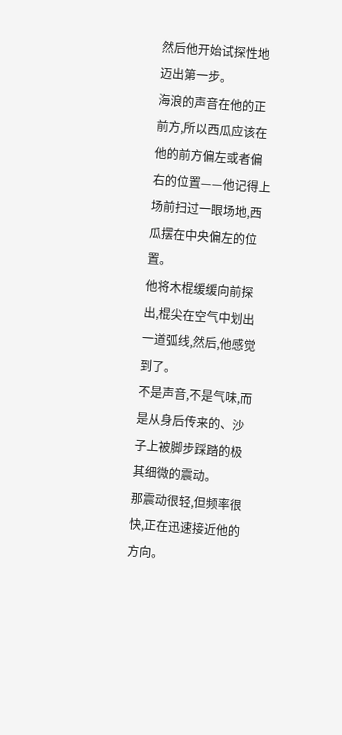然后他开始试探性地迈出第一步。
海浪的声音在他的正前方,所以西瓜应该在他的前方偏左或者偏右的位置——他记得上场前扫过一眼场地,西瓜摆在中央偏左的位置。
他将木棍缓缓向前探出,棍尖在空气中划出一道弧线,然后,他感觉到了。
不是声音,不是气味,而是从身后传来的、沙子上被脚步踩踏的极其细微的震动。
那震动很轻,但频率很快,正在迅速接近他的方向。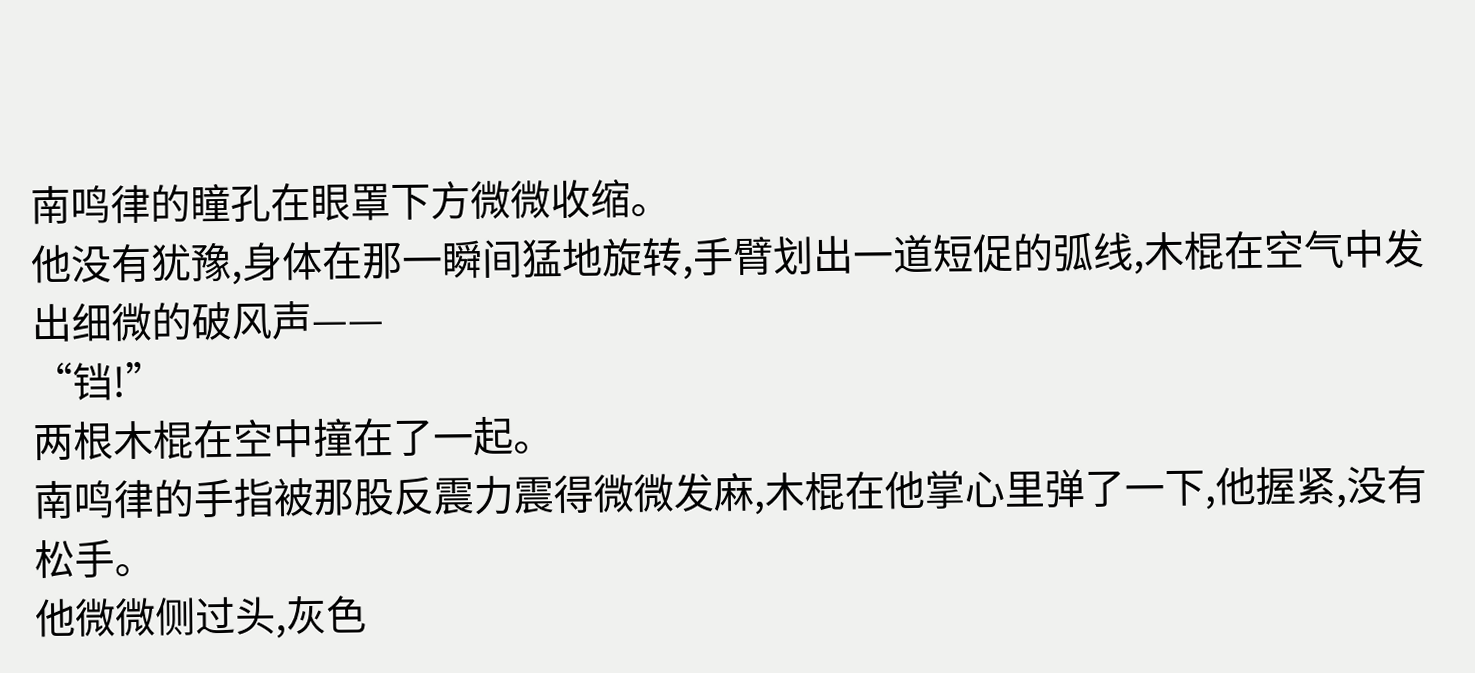南鸣律的瞳孔在眼罩下方微微收缩。
他没有犹豫,身体在那一瞬间猛地旋转,手臂划出一道短促的弧线,木棍在空气中发出细微的破风声——
“铛!”
两根木棍在空中撞在了一起。
南鸣律的手指被那股反震力震得微微发麻,木棍在他掌心里弹了一下,他握紧,没有松手。
他微微侧过头,灰色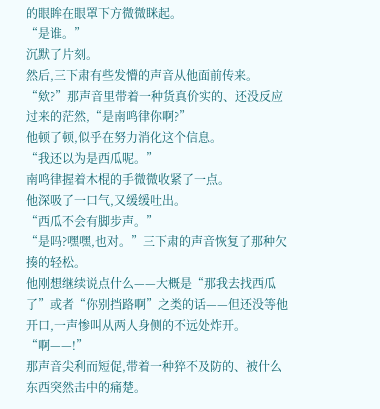的眼眸在眼罩下方微微眯起。
“是谁。”
沉默了片刻。
然后,三下肃有些发懵的声音从他面前传来。
“欸?”那声音里带着一种货真价实的、还没反应过来的茫然,“是南鸣律你啊?”
他顿了顿,似乎在努力消化这个信息。
“我还以为是西瓜呢。”
南鸣律握着木棍的手微微收紧了一点。
他深吸了一口气,又缓缓吐出。
“西瓜不会有脚步声。”
“是吗?嘿嘿,也对。”三下肃的声音恢复了那种欠揍的轻松。
他刚想继续说点什么——大概是“那我去找西瓜了”或者“你别挡路啊”之类的话——但还没等他开口,一声惨叫从两人身侧的不远处炸开。
“啊——!”
那声音尖利而短促,带着一种猝不及防的、被什么东西突然击中的痛楚。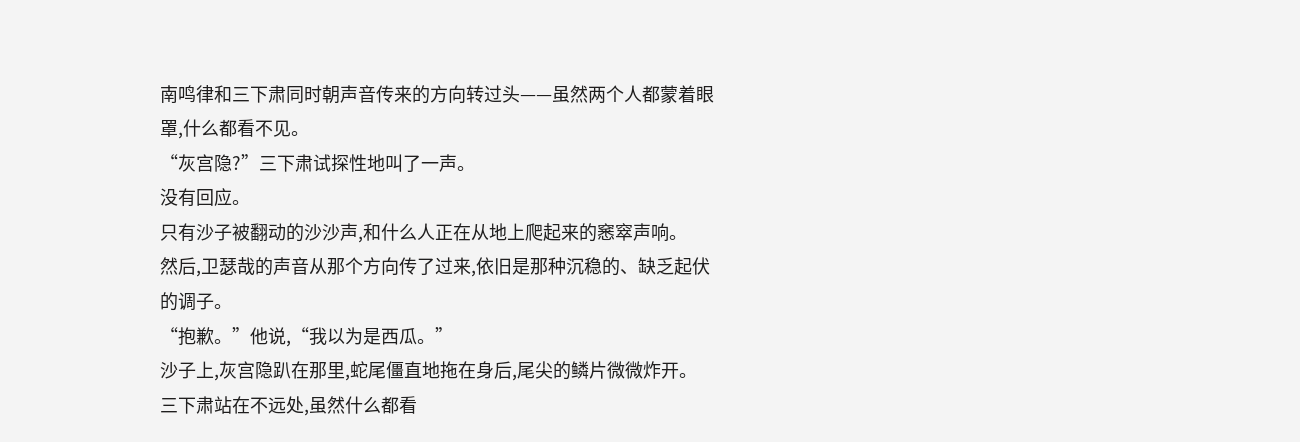南鸣律和三下肃同时朝声音传来的方向转过头——虽然两个人都蒙着眼罩,什么都看不见。
“灰宫隐?”三下肃试探性地叫了一声。
没有回应。
只有沙子被翻动的沙沙声,和什么人正在从地上爬起来的窸窣声响。
然后,卫瑟哉的声音从那个方向传了过来,依旧是那种沉稳的、缺乏起伏的调子。
“抱歉。”他说,“我以为是西瓜。”
沙子上,灰宫隐趴在那里,蛇尾僵直地拖在身后,尾尖的鳞片微微炸开。
三下肃站在不远处,虽然什么都看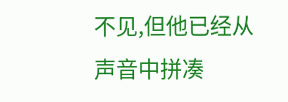不见,但他已经从声音中拼凑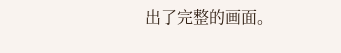出了完整的画面。